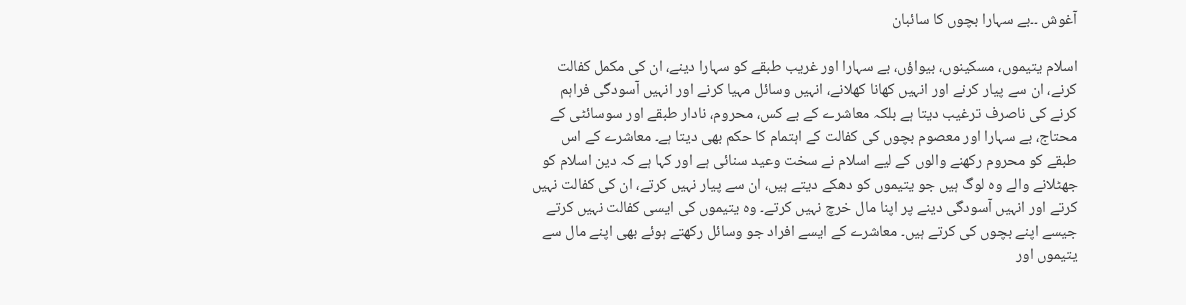آغوش ۔۔بے سہارا بچوں کا سائبان

اسلام یتیموں، مسکینوں، بیواؤں، بے سہارا اور غریب طبقے کو سہارا دینے، ان کی مکمل کفالت کرنے، ان سے پیار کرنے اور انہیں کھانا کھلانے، انہیں وسائل مہیا کرنے اور انہیں آسودگی فراہم کرنے کی ناصرف ترغیب دیتا ہے بلکہ معاشرے کے بے کس، محروم، نادار طبقے اور سوسائٹی کے محتاج، بے سہارا اور معصوم بچوں کی کفالت کے اہتمام کا حکم بھی دیتا ہے۔ معاشرے کے اس طبقے کو محروم رکھنے والوں کے لیے اسلام نے سخت وعید سنائی ہے اور کہا ہے کہ دین اسلام کو جھٹلانے والے وہ لوگ ہیں جو یتیموں کو دھکے دیتے ہیں، ان سے پیار نہیں کرتے، ان کی کفالت نہیں کرتے اور انہیں آسودگی دینے پر اپنا مال خرچ نہیں کرتے۔ وہ یتیموں کی ایسی کفالت نہیں کرتے جیسے اپنے بچوں کی کرتے ہیں۔ معاشرے کے ایسے افراد جو وسائل رکھتے ہوئے بھی اپنے مال سے یتیموں اور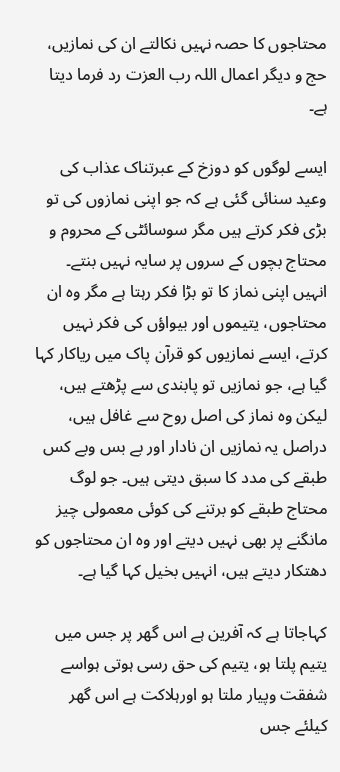محتاجوں کا حصہ نہیں نکالتے ان کی نمازیں، حج و دیگر اعمال اللہ رب العزت رد فرما دیتا ہے۔

ایسے لوگوں کو دوزخ کے عبرتناک عذاب کی وعید سنائی گئی ہے کہ جو اپنی نمازوں کی تو بڑی فکر کرتے ہیں مگر سوسائٹی کے محروم و محتاج بچوں کے سروں پر سایہ نہیں بنتے۔ انہیں اپنی نماز کا تو بڑا فکر رہتا ہے مگر وہ ان محتاجوں، یتیموں اور بیواؤں کی فکر نہیں کرتے، ایسے نمازیوں کو قرآن پاک میں ریاکار کہا گیا ہے، جو نمازیں تو پابندی سے پڑھتے ہیں، لیکن وہ نماز کی اصل روح سے غافل ہیں، دراصل یہ نمازیں ان نادار اور بے بس وبے کس طبقے کی مدد کا سبق دیتی ہیں۔ جو لوگ محتاج طبقے کو برتنے کی کوئی معمولی چیز مانگنے پر بھی نہیں دیتے اور وہ ان محتاجوں کو دھتکار دیتے ہیں، انہیں بخیل کہا گیا ہے۔

کہاجاتا ہے کہ آفرین ہے اس گھر پر جس میں یتیم پلتا ہو، یتیم کی حق رسی ہوتی ہواسے شفقت وپیار ملتا ہو اورہلاکت ہے اس گھر کیلئے جس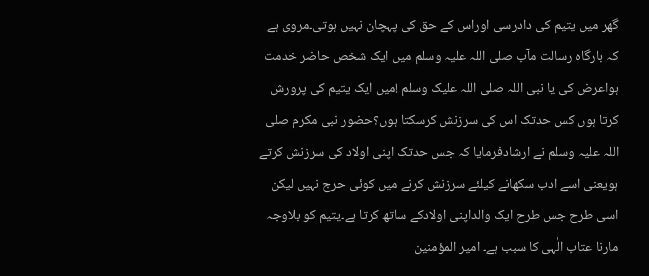گھر میں یتیم کی دادرسی اوراس کے حق کی پہچان نہیں ہوتی۔مروی ہے کہ بارگاہ رسالت مآب صلی اللہ علیہ وسلم میں ایک شخص حاضر خدمت ہواعرض کی یا نبی اللہ صلی اللہ علیک وسلم !میں ایک یتیم کی پرورش کرتا ہوں کس حدتک اس کی سرزنش کرسکتا ہوں؟حضور نبی مکرم صلی اللہ علیہ وسلم نے ارشادفرمایا کہ جس حدتک اپنی اولاد کی سرزنش کرتے ہویعنی اسے ادب سکھانے کیلئے سرزنش کرنے میں کوئی حرج نہیں لیکن اسی طرح جس طرح ایک والداپنی اولادکے ساتھ کرتا ہے۔یتیم کو بلاوجہ مارنا عتاب الٰہی کا سبب ہے۔ امیر المؤمنین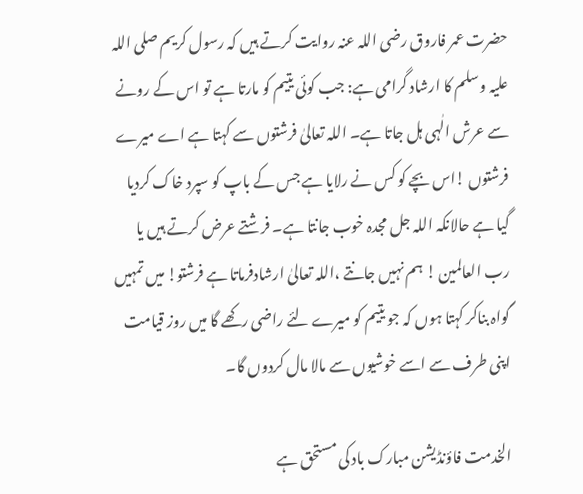حضرت عمر فاروق رضی اللہ عنہ روایت کرتے ہیں کہ رسول کریم صلی اللہ علیہ وسلم کا ارشاد گرامی ہے: جب کوئی یتیم کو مارتا ہے تو اس کے رونے سے عرش الٰہی ہل جاتا ہے۔ اللہ تعالیٰ فرشتوں سے کہتا ہے اے میرے فرشتوں !اس بچے کو کس نے رلایا ہے جس کے باپ کو سپرد خاک کردیا گیا ہے حالانکہ اللہ جل مجدہ خوب جانتا ہے۔ فرشتے عرض کرتے ہیں یا رب العالمین ! ہم نہیں جانتے ،اللہ تعالیٰ ارشادفرماتا ہے فرشتو! میں تمہیں گواہ بناکر کہتا ہوں کہ جو یتیم کو میرے لئے راضی رکھے گا میں روز قیامت اپنی طرف سے اسے خوشیوں سے مالا مال کردوں گا۔

الخدمت فاؤنڈیشن مبارک باد کی مستحق ہے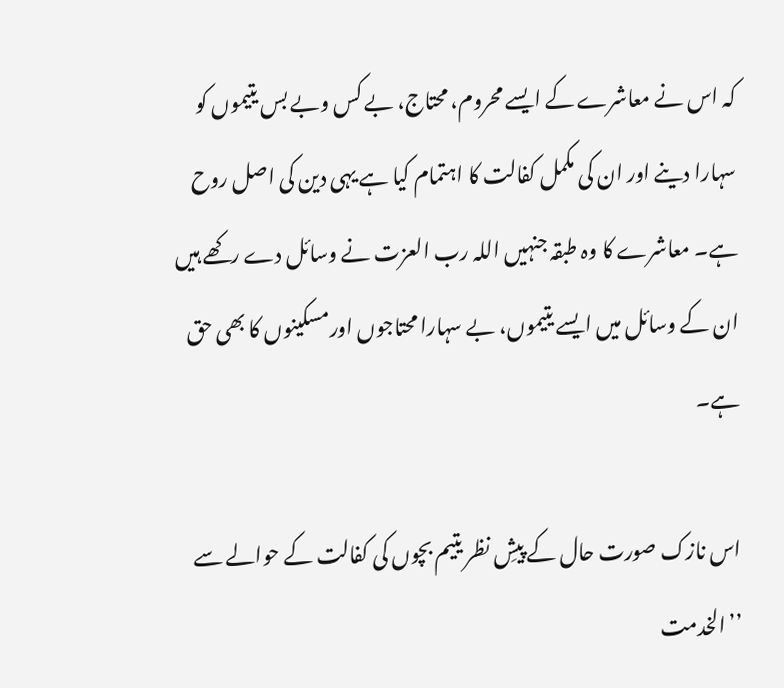کہ اس نے معاشرے کے ایسے محروم، محتاج، بے کس وبے بس یتیموں کو سہارا دینے اور ان کی مکمل کفالت کا اہتمام کیا ہے یہی دین کی اصل روح ہے۔ معاشرے کا وہ طبقہ جنہیں اللہ رب العزت نے وسائل دے رکھے ہیں ان کے وسائل میں ایسے یتیموں، بے سہارا محتاجوں اورمسکینوں کا بھی حق ہے۔

اس نازک صورت حال کے پیشِ نظر یتیم بچوں کی کفالت کے حوالے سے ’’الخدمت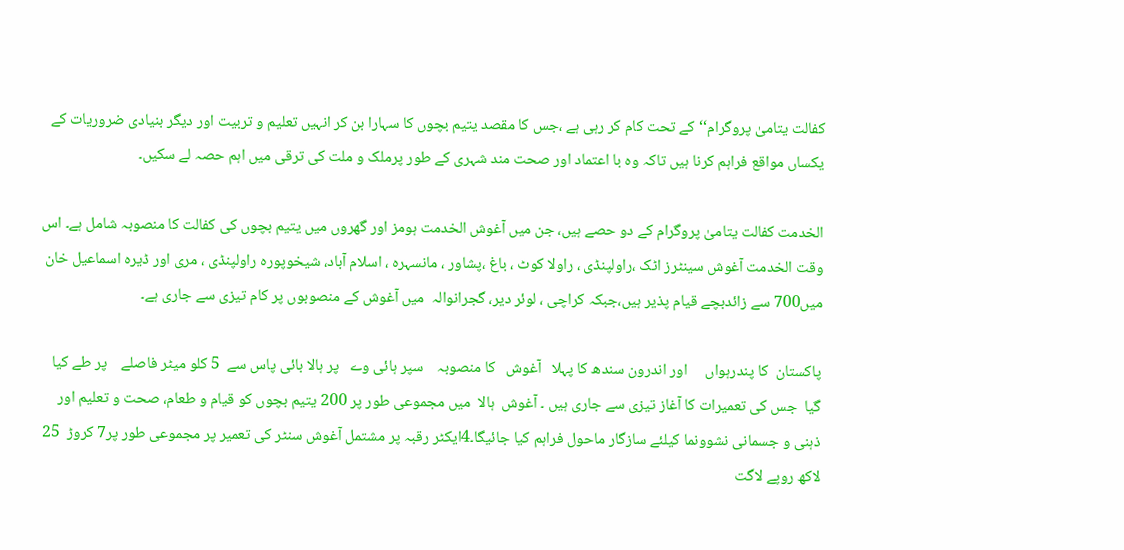کفالت یتامیٰ پروگرام‘‘کے تحت کام کر رہی ہے ،جس کا مقصد یتیم بچوں کا سہارا بن کر انہیں تعلیم و تربیت اور دیگر بنیادی ضروریات کے یکساں مواقع فراہم کرنا ہیں تاکہ وہ با اعتماد اور صحت مند شہری کے طور پرملک و ملت کی ترقی میں اہم حصہ لے سکیں۔

الخدمت کفالت یتامیٰ پروگرام کے دو حصے ہیں، جن میں آغوش الخدمت ہومز اور گھروں میں یتیم بچوں کی کفالت کا منصوبہ شامل ہے۔ اس وقت الخدمت آغوش سینٹرز اٹک ،راولپنڈی ، راولا کوٹ ، باغ ،پشاور ، مانسہرہ ، اسلام آباد، شیخوپورہ راولپنڈی ، مری اور ڈیرہ اسماعیل خان  میں700 سے زائدبچے قیام پذیر ہیں،جبکہ کراچی ، لوئر دیر، گجرانوالہ  میں آغوش کے منصوبوں پر کام تیزی سے جاری ہے۔

پاکستان  کا پندرہواں     اور اندرون سندھ کا پہلا   آغوش   کا منصوبہ    سپر ہائی وے   پر ہالا بائی پاس سے  5 کلو میٹر فاصلے    پر طے کیا گیا  جس کی تعمیرات کا آغاز تیزی سے جاری ہیں ۔ آغوش  ہالا  میں مجموعی طور پر 200 یتیم بچوں کو قیام و طعام، صحت و تعلیم اور ذہنی و جسمانی نشوونما کیلئے سازگار ماحول فراہم کیا جائیگا۔4ایکٹر رقبہ پر مشتمل آغوش سنٹر کی تعمیر پر مجموعی طور پر7 کروڑ  25 لاکھ روپے لاگت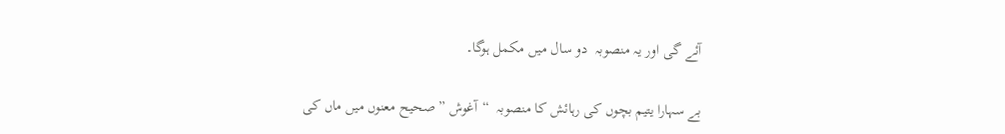آئے گی اور یہ منصوبہ  دو سال میں مکمل ہوگا۔

بے سہارا یتیم بچوں کی رہائش کا منصوبہ  “آغوش ” صحیح معنوں میں ماں کی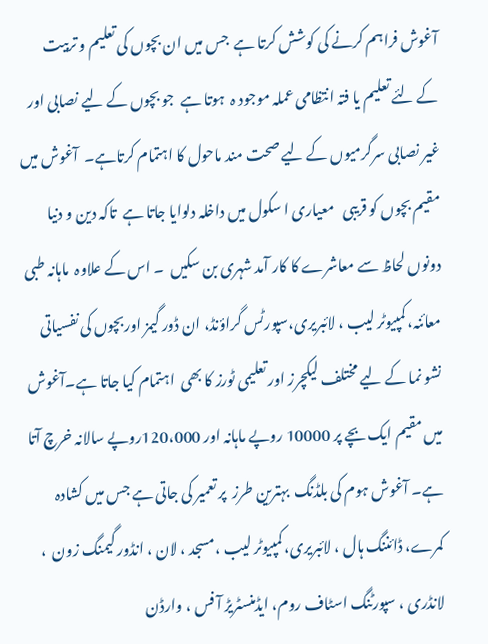آغوش فراہم کرنے کی کوشش کرتا ہے  جس میں ان بچوں کی تعلیم و تربیت کے لئے تعلیم یا فتہ انتظامی عملہ موجود ہ  ہوتا ہے  جو بچوں کے لیے نصابی اور غیر نصابی سرگرمیوں کے لیے صحت مند ماحول کا اہتمام کرتاہے۔  آغوش میں مقیم بچوں کو قریبی   معیاری ا سکول میں داخلہ دلوایا جاتا ہے  تاکہ دین و دنیا دونوں لحاظ سے معاشرے کا کار آمد شہری بن سکیں  ۔ اس کے علاوہ  ماہانہ طبی معائنہ، کمپیوٹر لیب ، لائبریری،سپورٹس گراؤنڈ، ان ڈور گیمز اوربچوں کی نفسیاتی نشو نما کے لیے مختلف لیکچرز اور تعلیمی ٹورز کا بھی  اہتمام کیا جاتا ہے۔آغوش میں مقیم ایک بچے پر 10000 روپے ماہانہ اور 120،000روپے سالانہ خرچ آتا ہے۔ آغوش ہوم کی بلڈنگ  بہترین طرز  پر تعمیر کی جاتی ہے جس میں کشادہ کمرے، ڈائننگ ہال ، لائبریری، کمپیوٹر لیب ،مسجد ، لان ، انڈور گیمنگ زون  ، لانڈری ، سپورٹنگ اسٹاف روم، ایڈمنسٹریڑ آ فس ، وارڈن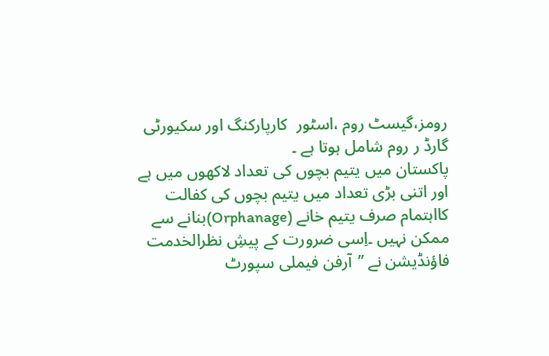رومز،گیسٹ روم ،اسٹور  کارپارکنگ اور سکیورٹی گارڈ ر روم شامل ہوتا ہے ۔
پاکستان میں یتیم بچوں کی تعداد لاکھوں میں ہے اور اتنی بڑی تعداد میں یتیم بچوں کی کفالت کااہتمام صرف یتیم خانے (Orphanage)بنانے سے ممکن نہیں ۔اِسی ضرورت کے پیشِ نظرالخدمت فاؤنڈیشن نے ’’آرفن فیملی سپورٹ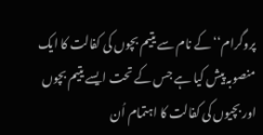پروگرام‘‘ کے نام سے یتیم بچوں کی کفالت کا ایک منصوبہ پیش کیا ہے جس کے تحت ایسے یتیم بچوں اور بچیوں کی کفالت کا اہتمام اُن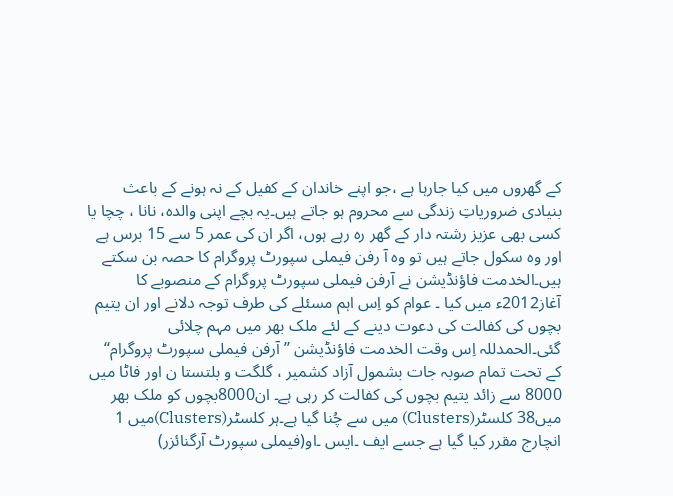کے گھروں میں کیا جارہا ہے ،جو اپنے خاندان کے کفیل کے نہ ہونے کے باعث بنیادی ضروریاتِ زندگی سے محروم ہو جاتے ہیں۔یہ بچے اپنی والدہ، نانا ، چچا یا کسی بھی عزیز رشتہ دار کے گھر رہ رہے ہوں، اگر ان کی عمر 5 سے 15 برس ہے اور وہ سکول جاتے ہیں تو وہ آ رفن فیملی سپورٹ پروگرام کا حصہ بن سکتے ہیں۔الخدمت فاؤنڈیشن نے آرفن فیملی سپورٹ پروگرام کے منصوبے کا آغاز2012ء میں کیا ۔ عوام کو اِس اہم مسئلے کی طرف توجہ دلانے اور ان یتیم بچوں کی کفالت کی دعوت دینے کے لئے ملک بھر میں مہم چلائی گئی۔الحمدللہ اِس وقت الخدمت فاؤنڈیشن ’’آرفن فیملی سپورٹ پروگرام‘‘ کے تحت تمام صوبہ جات بشمول آزاد کشمیر ، گلگت و بلتستا ن اور فاٹا میں 8000 سے زائد یتیم بچوں کی کفالت کر رہی ہے۔ ان8000بچوں کو ملک بھر میں38 کلسٹر(Clusters) میں سے چُنا گیا ہے۔ہر کلسٹر(Clusters)میں 1 انچارج مقرر کیا گیا ہے جسے ایف ۔ایس ۔او(فیملی سپورٹ آرگنائزر)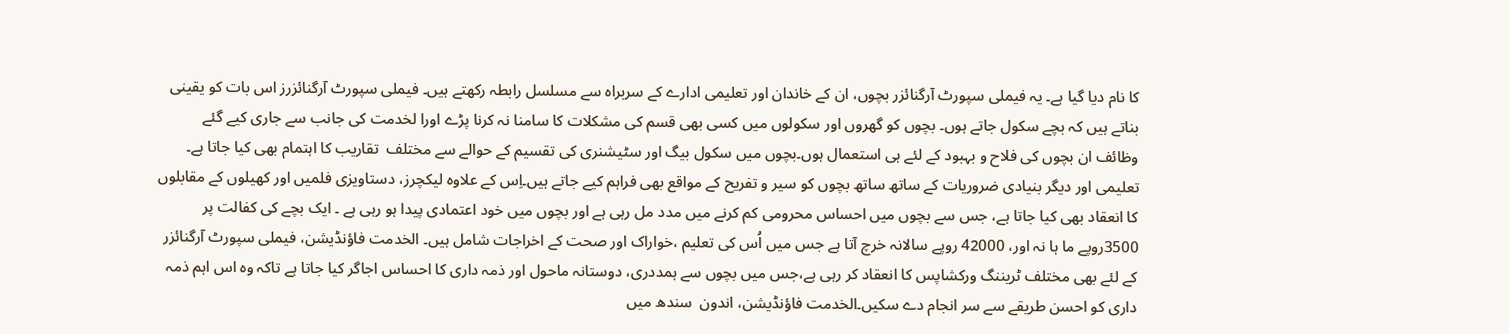کا نام دیا گیا ہے۔ یہ فیملی سپورٹ آرگنائزر بچوں، ان کے خاندان اور تعلیمی ادارے کے سربراہ سے مسلسل رابطہ رکھتے ہیں۔ فیملی سپورٹ آرگنائزرز اس بات کو یقینی بناتے ہیں کہ بچے سکول جاتے ہوں۔ بچوں کو گھروں اور سکولوں میں کسی بھی قسم کی مشکلات کا سامنا نہ کرنا پڑے اورا لخدمت کی جانب سے جاری کیے گئے وظائف ان بچوں کی فلاح و بہبود کے لئے ہی استعمال ہوں۔بچوں میں سکول بیگ اور سٹیشنری کی تقسیم کے حوالے سے مختلف  تقاریب کا اہتمام بھی کیا جاتا ہے۔ تعلیمی اور دیگر بنیادی ضروریات کے ساتھ ساتھ بچوں کو سیر و تفریح کے مواقع بھی فراہم کیے جاتے ہیں۔اِس کے علاوہ لیکچرز، دستاویزی فلمیں اور کھیلوں کے مقابلوں کا انعقاد بھی کیا جاتا ہے، جس سے بچوں میں احساس محرومی کم کرنے میں مدد مل رہی ہے اور بچوں میں خود اعتمادی پیدا ہو رہی ہے ۔ ایک بچے کی کفالت پر 3500روپے ما ہا نہ اور، 42000 روپے سالانہ خرچ آتا ہے جس میں اُس کی تعلیم ،خواراک اور صحت کے اخراجات شامل ہیں۔ الخدمت فاؤنڈیشن، فیملی سپورٹ آرگنائزر کے لئے بھی مختلف ٹریننگ ورکشاپس کا انعقاد کر رہی ہے،جس میں بچوں سے ہمددری، دوستانہ ماحول اور ذمہ داری کا احساس اجاگر کیا جاتا ہے تاکہ وہ اس اہم ذمہ داری کو احسن طریقے سے سر انجام دے سکیں۔الخدمت فاؤنڈیشن، اندون  سندھ میں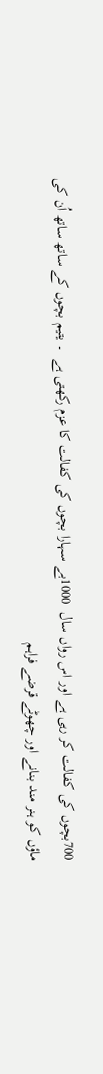700بچوں کی کفالت کر رہی ہے اور اس رواں سال  1000بے سہارا بچوں کی کفالت کا عزم رکھتی ہے  ۔ یتیم بچوں کے ساتھ ساتھ اُن کی ماؤں کو ہنر مند بنانے اور چھوٹے قرضے فراہم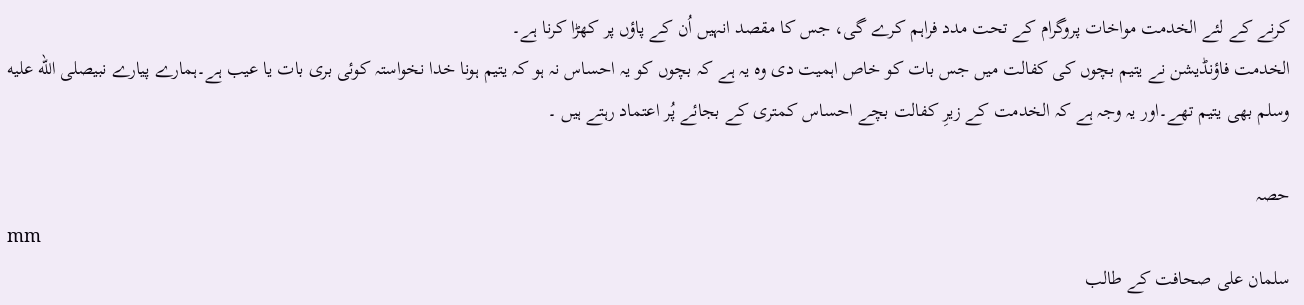کرنے کے لئے الخدمت مواخات پروگرام کے تحت مدد فراہم کرے گی، جس کا مقصد انہیں اُن کے پاؤں پر کھڑا کرنا ہے۔
الخدمت فاؤنڈیشن نے یتیم بچوں کی کفالت میں جس بات کو خاص اہمیت دی وہ یہ ہے کہ بچوں کو یہ احساس نہ ہو کہ یتیم ہونا خدا نخواستہ کوئی بری بات یا عیب ہے۔ہمارے پیارے نبیصلى الله عليه وسلم بھی یتیم تھے۔اور یہ وجہ ہے کہ الخدمت کے زیرِ کفالت بچے احساس کمتری کے بجائے پُر اعتماد رہتے ہیں ۔

حصہ
mm
سلمان علی صحافت کے طالب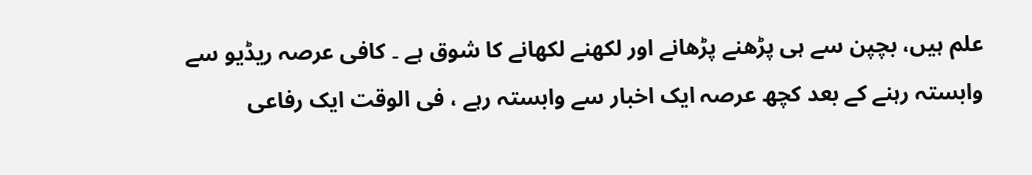علم ہیں، بچپن سے ہی پڑھنے پڑھانے اور لکھنے لکھانے کا شوق ہے ۔ کافی عرصہ ریڈیو سے وابستہ رہنے کے بعد کچھ عرصہ ایک اخبار سے وابستہ رہے ، فی الوقت ایک رفاعی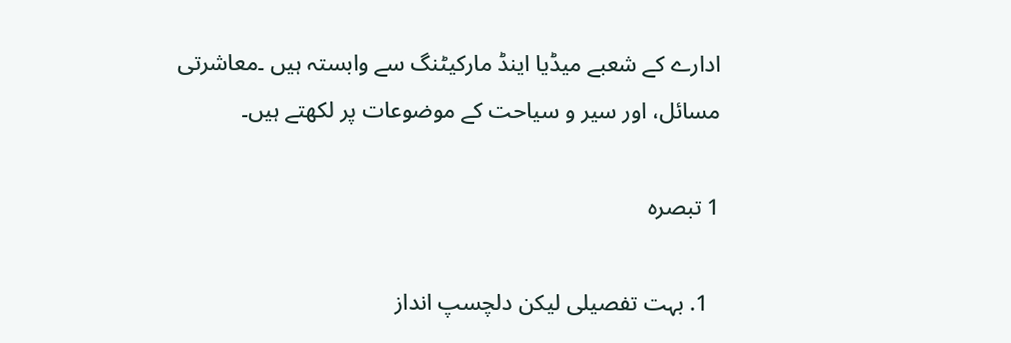ادارے کے شعبے میڈیا اینڈ مارکیٹنگ سے وابستہ ہیں ۔معاشرتی مسائل، اور سیر و سیاحت کے موضوعات پر لکھتے ہیں۔

1 تبصرہ

  1. بہت تفصیلی لیکن دلچسپ انداز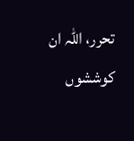تحرر، اللہ ان کوششوں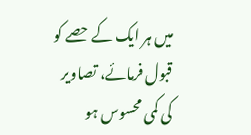میں ہر ایک کے حصے کو قبول فرمائے، تصاویر کی کمی محسوس ہو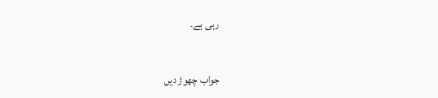رہی ہے۔

جواب چھوڑ دیں